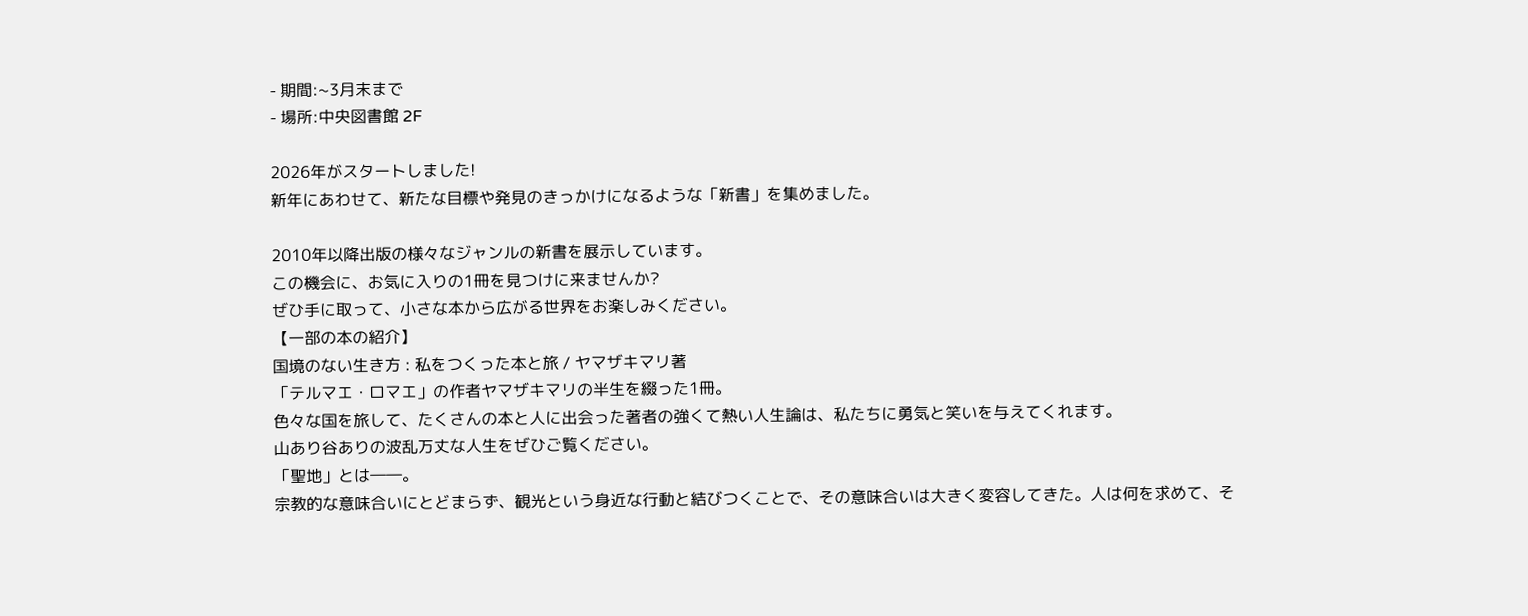- 期間:~3月末まで
- 場所:中央図書館 2F

2026年がスタートしました!
新年にあわせて、新たな目標や発見のきっかけになるような「新書」を集めました。

2010年以降出版の様々なジャンルの新書を展示しています。
この機会に、お気に入りの1冊を見つけに来ませんか?
ぜひ手に取って、小さな本から広がる世界をお楽しみください。
【一部の本の紹介】
国境のない生き方 : 私をつくった本と旅 / ヤマザキマリ著
「テルマエ・ロマエ」の作者ヤマザキマリの半生を綴った1冊。
色々な国を旅して、たくさんの本と人に出会った著者の強くて熱い人生論は、私たちに勇気と笑いを与えてくれます。
山あり谷ありの波乱万丈な人生をぜひご覧ください。
「聖地」とは――。
宗教的な意味合いにとどまらず、観光という身近な行動と結びつくことで、その意味合いは大きく変容してきた。人は何を求めて、そ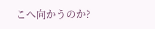こへ向かうのか?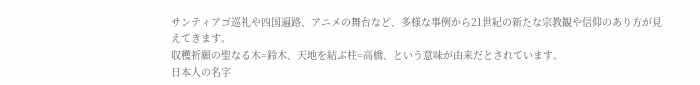サンティアゴ巡礼や四国遍路、アニメの舞台など、多様な事例から21世紀の新たな宗教観や信仰のあり方が見えてきます。
収穫祈願の聖なる木=鈴木、天地を結ぶ柱=高橋、という意味が由来だとされています。
日本人の名字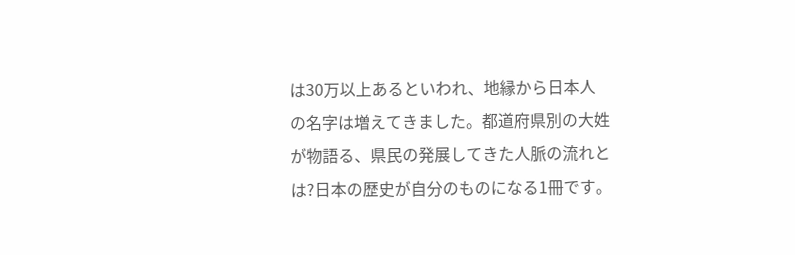は30万以上あるといわれ、地縁から日本人の名字は増えてきました。都道府県別の大姓が物語る、県民の発展してきた人脈の流れとは?日本の歴史が自分のものになる1冊です。